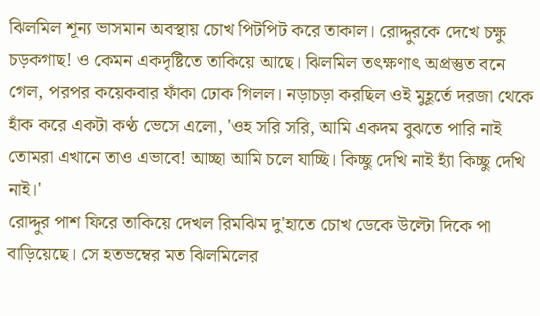ঝিলমিল শূন্য ভাসমান অবস্থায় চোখ পিটপিট করে তাকাল। রোদ্দুরকে দেখে চক্ষু চড়কগাছ! ও কেমন একদৃষ্টিতে তাকিয়ে আছে। ঝিলমিল তৎক্ষণাৎ অপ্রস্তুত বনে গেল, পরপর কয়েকবার ফাঁকা ঢোক গিলল। নড়াচড়া করছিল ওই মুহূর্তে দরজা থেকে হাঁক করে একটা কণ্ঠ ভেসে এলো, 'ওহ সরি সরি, আমি একদম বুঝতে পারি নাই তোমরা এখানে তাও এভাবে! আচ্ছা আমি চলে যাচ্ছি। কিচ্ছু দেখি নাই হ্যাঁ কিচ্ছু দেখি নাই।'
রোদ্দুর পাশ ফিরে তাকিয়ে দেখল রিমঝিম দু'হাতে চোখ ডেকে উল্টো দিকে পা বাড়িয়েছে। সে হতভম্বের মত ঝিলমিলের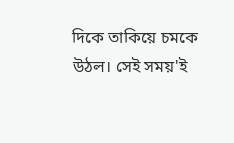দিকে তাকিয়ে চমকে উঠল। সেই সময়'ই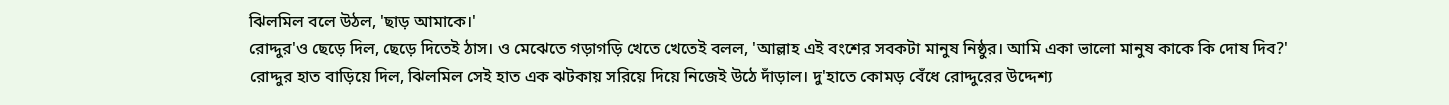ঝিলমিল বলে উঠল, 'ছাড় আমাকে।'
রোদ্দুর'ও ছেড়ে দিল, ছেড়ে দিতেই ঠাস। ও মেঝেতে গড়াগড়ি খেতে খেতেই বলল, 'আল্লাহ এই বংশের সবকটা মানুষ নিষ্ঠুর। আমি একা ভালো মানুষ কাকে কি দোষ দিব?'
রোদ্দুর হাত বাড়িয়ে দিল, ঝিলমিল সেই হাত এক ঝটকায় সরিয়ে দিয়ে নিজেই উঠে দাঁড়াল। দু'হাতে কোমড় বেঁধে রোদ্দুরের উদ্দেশ্য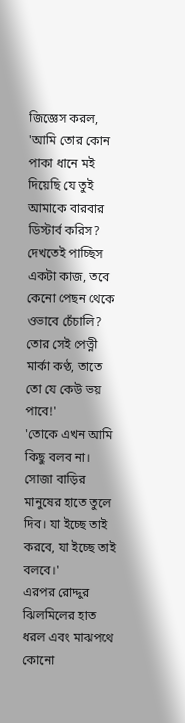জিজ্ঞেস করল, 'আমি তোর কোন পাকা ধানে মই দিয়েছি যে তুই আমাকে বারবার ডিস্টার্ব করিস? দেখতেই পাচ্ছিস একটা কাজ, তবে কেনো পেছন থেকে ওভাবে চেঁচালি? তোর সেই পেত্নী মার্কা কণ্ঠ, তাতে তো যে কেউ ভয় পাবে!'
'তোকে এখন আমি কিছু বলব না। সোজা বাড়ির মানুষের হাতে তুলে দিব। যা ইচ্ছে তাই করবে, যা ইচ্ছে তাই বলবে।'
এরপর রোদ্দুর ঝিলমিলের হাত ধরল এবং মাঝপথে কোনো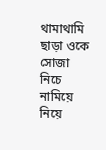থামাথামি ছাড়া ওকে সোজা নিচে নামিয়ে নিয়ে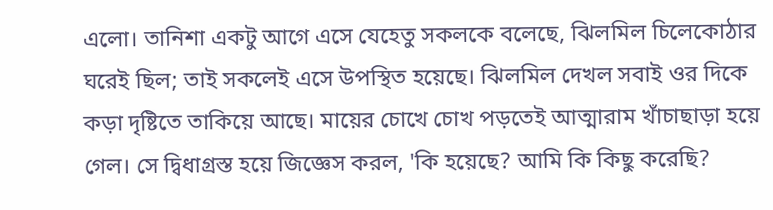এলো। তানিশা একটু আগে এসে যেহেতু সকলকে বলেছে, ঝিলমিল চিলেকোঠার ঘরেই ছিল; তাই সকলেই এসে উপস্থিত হয়েছে। ঝিলমিল দেখল সবাই ওর দিকে কড়া দৃষ্টিতে তাকিয়ে আছে। মায়ের চোখে চোখ পড়তেই আত্মারাম খাঁচাছাড়া হয়ে গেল। সে দ্বিধাগ্রস্ত হয়ে জিজ্ঞেস করল, 'কি হয়েছে? আমি কি কিছু করেছি?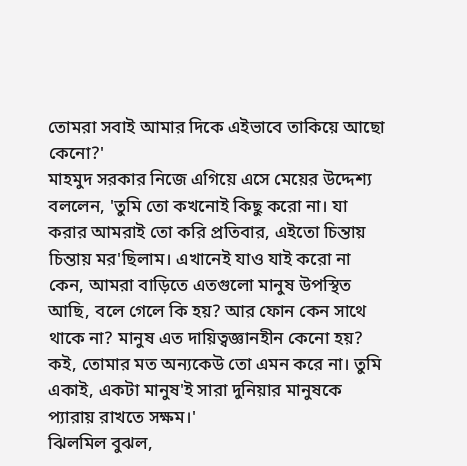তোমরা সবাই আমার দিকে এইভাবে তাকিয়ে আছো কেনো?'
মাহমুদ সরকার নিজে এগিয়ে এসে মেয়ের উদ্দেশ্য বললেন, 'তুমি তো কখনোই কিছু করো না। যা করার আমরাই তো করি প্রতিবার, এইতো চিন্তায় চিন্তায় মর'ছিলাম। এখানেই যাও যাই করো না কেন, আমরা বাড়িতে এতগুলো মানুষ উপস্থিত আছি, বলে গেলে কি হয়? আর ফোন কেন সাথে থাকে না? মানুষ এত দায়িত্বজ্ঞানহীন কেনো হয়? কই, তোমার মত অন্যকেউ তো এমন করে না। তুমি একাই, একটা মানুষ'ই সারা দুনিয়ার মানুষকে প্যারায় রাখতে সক্ষম।'
ঝিলমিল বুঝল,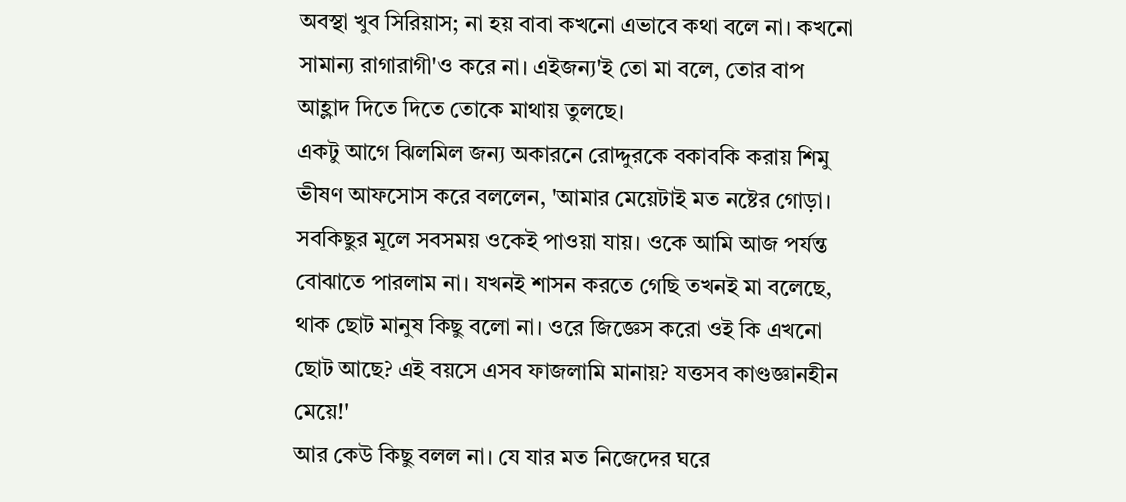অবস্থা খুব সিরিয়াস; না হয় বাবা কখনো এভাবে কথা বলে না। কখনো সামান্য রাগারাগী'ও করে না। এইজন্য'ই তো মা বলে, তোর বাপ আহ্লাদ দিতে দিতে তোকে মাথায় তুলছে।
একটু আগে ঝিলমিল জন্য অকারনে রোদ্দুরকে বকাবকি করায় শিমু ভীষণ আফসোস করে বললেন, 'আমার মেয়েটাই মত নষ্টের গোড়া। সবকিছুর মূলে সবসময় ওকেই পাওয়া যায়। ওকে আমি আজ পর্যন্ত বোঝাতে পারলাম না। যখনই শাসন করতে গেছি তখনই মা বলেছে, থাক ছোট মানুষ কিছু বলো না। ওরে জিজ্ঞেস করো ওই কি এখনো ছোট আছে? এই বয়সে এসব ফাজলামি মানায়? যত্তসব কাণ্ডজ্ঞানহীন মেয়ে!'
আর কেউ কিছু বলল না। যে যার মত নিজেদের ঘরে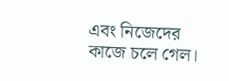এবং নিজেদের কাজে চলে গেল।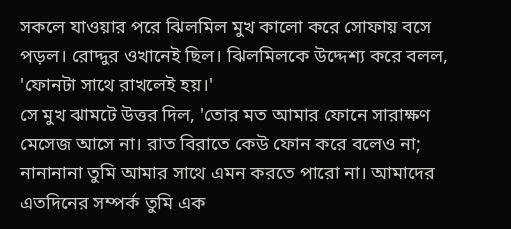সকলে যাওয়ার পরে ঝিলমিল মুখ কালো করে সোফায় বসে পড়ল। রোদ্দুর ওখানেই ছিল। ঝিলমিলকে উদ্দেশ্য করে বলল, 'ফোনটা সাথে রাখলেই হয়।'
সে মুখ ঝামটে উত্তর দিল, 'তোর মত আমার ফোনে সারাক্ষণ মেসেজ আসে না। রাত বিরাতে কেউ ফোন করে বলেও না; নানানানা তুমি আমার সাথে এমন করতে পারো না। আমাদের এতদিনের সম্পর্ক তুমি এক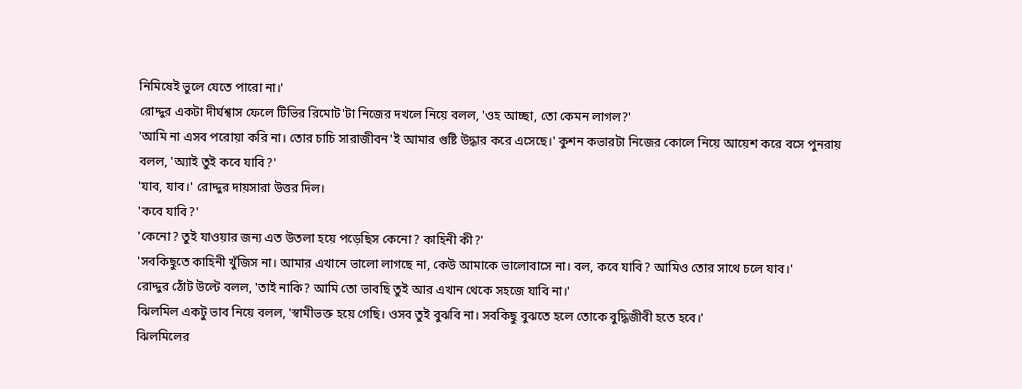নিমিষেই ভুলে যেতে পারো না।'
রোদ্দুর একটা দীর্ঘশ্বাস ফেলে টিভির রিমোট'টা নিজের দখলে নিয়ে বলল, 'ওহ আচ্ছা, তো কেমন লাগল?'
'আমি না এসব পরোয়া করি না। তোর চাচি সারাজীবন'ই আমার গুষ্টি উদ্ধার করে এসেছে।' কুশন কভারটা নিজের কোলে নিয়ে আয়েশ করে বসে পুনরায় বলল, 'অ্যাই তুই কবে যাবি?'
'যাব, যাব।' রোদ্দুর দায়সারা উত্তর দিল।
'কবে যাবি?'
'কেনো? তুই যাওয়ার জন্য এত উতলা হয়ে পড়েছিস কেনো? কাহিনী কী?'
'সবকিছুতে কাহিনী খুঁজিস না। আমার এখানে ভালো লাগছে না, কেউ আমাকে ভালোবাসে না। বল, কবে যাবি? আমিও তোর সাথে চলে যাব।'
রোদ্দুর ঠোঁট উল্টে বলল, 'তাই নাকি? আমি তো ভাবছি তুই আর এখান থেকে সহজে যাবি না।'
ঝিলমিল একটু ভাব নিয়ে বলল, 'স্বামীভক্ত হয়ে গেছি। ওসব তুই বুঝবি না। সবকিছু বুঝতে হলে তোকে বুদ্ধিজীবী হতে হবে।'
ঝিলমিলের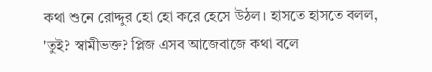কথা শুনে রোদ্দুর হো হো করে হেসে উঠল। হাসতে হাসতে বলল, 'তুই? স্বামীভক্ত? প্লিজ এসব আজেবাজে কথা বলে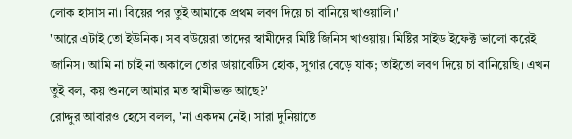লোক হাসাস না। বিয়ের পর তুই আমাকে প্রথম লবণ দিয়ে চা বানিয়ে খাওয়ালি।'
'আরে এটাই তো ইউনিক। সব বউয়েরা তাদের স্বামীদের মিষ্টি জিনিস খাওয়ায়। মিষ্টির সাইড ইফেক্ট ভালো করেই জানিস। আমি না চাই না অকালে তোর ডায়াবেটিস হোক, সুগার বেড়ে যাক; তাইতো লবণ দিয়ে চা বানিয়েছি। এখন তুই বল, কয় শুনলে আমার মত স্বামীভক্ত আছে?'
রোদ্দুর আবারও হেসে বলল, 'না একদম নেই। সারা দুনিয়াতে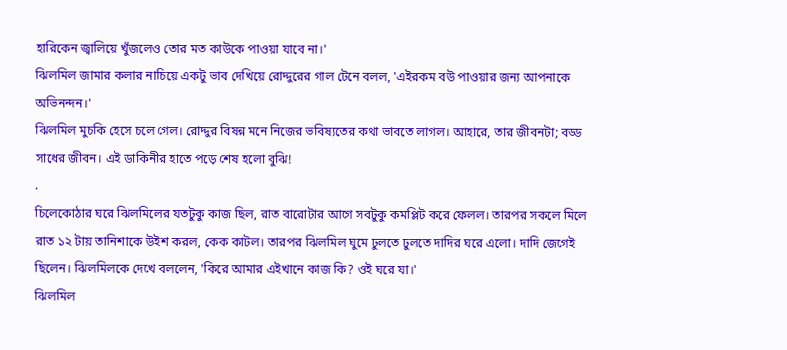হারিকেন জ্বালিয়ে খুঁজলেও তোর মত কাউকে পাওয়া যাবে না।'
ঝিলমিল জামার কলার নাচিয়ে একটু ভাব দেখিয়ে রোদ্দুরের গাল টেনে বলল, 'এইরকম বউ পাওয়ার জন্য আপনাকে অভিনন্দন।'
ঝিলমিল মুচকি হেসে চলে গেল। রোদ্দুর বিষন্ন মনে নিজের ভবিষ্যতের কথা ভাবতে লাগল। আহারে, তার জীবনটা; বড্ড সাধের জীবন। এই ডাকিনীর হাতে পড়ে শেষ হলো বুঝি!
.
চিলেকোঠার ঘরে ঝিলমিলের যতটুকু কাজ ছিল, রাত বারোটার আগে সবটুকু কমপ্লিট করে ফেলল। তারপর সকলে মিলে রাত ১২ টায় তানিশাকে উইশ করল, কেক কাটল। তারপর ঝিলমিল ঘুমে ঢুলতে ঢুলতে দাদির ঘরে এলো। দাদি জেগেই ছিলেন। ঝিলমিলকে দেখে বললেন, 'কিরে আমার এইখানে কাজ কি? ওই ঘরে যা।'
ঝিলমিল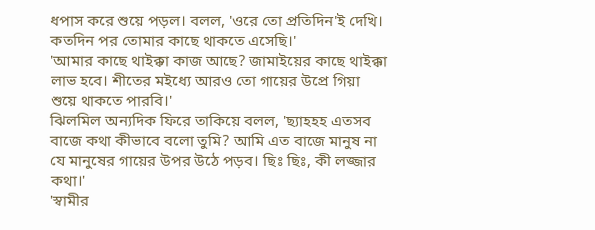ধপাস করে শুয়ে পড়ল। বলল, 'ওরে তো প্রতিদিন'ই দেখি। কতদিন পর তোমার কাছে থাকতে এসেছি।'
'আমার কাছে থাইক্কা কাজ আছে? জামাইয়ের কাছে থাইক্কা লাভ হবে। শীতের মইধ্যে আরও তো গায়ের উপ্রে গিয়া শুয়ে থাকতে পারবি।'
ঝিলমিল অন্যদিক ফিরে তাকিয়ে বলল, 'ছ্যাহহহ এতসব বাজে কথা কীভাবে বলো তুমি? আমি এত বাজে মানুষ না যে মানুষের গায়ের উপর উঠে পড়ব। ছিঃ ছিঃ, কী লজ্জার কথা।'
'স্বামীর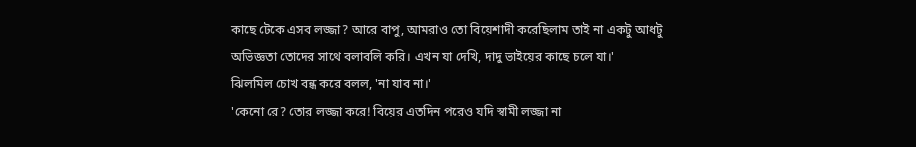কাছে টেকে এসব লজ্জা? আরে বাপু, আমরাও তো বিয়েশাদী করেছিলাম তাই না একটু আধটু অভিজ্ঞতা তোদের সাথে বলাবলি করি। এখন যা দেখি, দাদু ভাইয়ের কাছে চলে যা।'
ঝিলমিল চোখ বন্ধ করে বলল, 'না যাব না।'
'কেনো রে? তোর লজ্জা করে! বিয়ের এতদিন পরেও যদি স্বামী লজ্জা না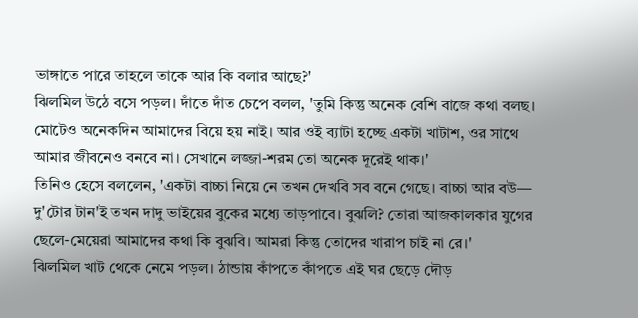ভাঙ্গাতে পারে তাহলে তাকে আর কি বলার আছে?'
ঝিলমিল উঠে বসে পড়ল। দাঁতে দাঁত চেপে বলল, 'তুমি কিন্তু অনেক বেশি বাজে কথা বলছ। মোটেও অনেকদিন আমাদের বিয়ে হয় নাই। আর ওই ব্যাটা হচ্ছে একটা খাটাশ, ওর সাথে আমার জীবনেও বনবে না। সেখানে লজ্জা-শরম তো অনেক দূরেই থাক।'
তিনিও হেসে বললেন, 'একটা বাচ্চা নিয়ে নে তখন দেখবি সব বনে গেছে। বাচ্চা আর বউ— দু'টোর টান'ই তখন দাদু ভাইয়ের বুকের মধ্যে তাড়পাবে। বুঝলি? তোরা আজকালকার যুগের ছেলে-মেয়েরা আমাদের কথা কি বুঝবি। আমরা কিন্তু তোদের খারাপ চাই না রে।'
ঝিলমিল খাট থেকে নেমে পড়ল। ঠান্ডায় কাঁপতে কাঁপতে এই ঘর ছেড়ে দৌড়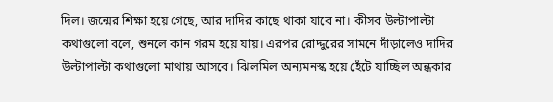দিল। জন্মের শিক্ষা হয়ে গেছে, আর দাদির কাছে থাকা যাবে না। কীসব উল্টাপাল্টা কথাগুলো বলে, শুনলে কান গরম হয়ে যায়। এরপর রোদ্দুরের সামনে দাঁড়ালেও দাদির উল্টাপাল্টা কথাগুলো মাথায় আসবে। ঝিলমিল অন্যমনস্ক হয়ে হেঁটে যাচ্ছিল অন্ধকার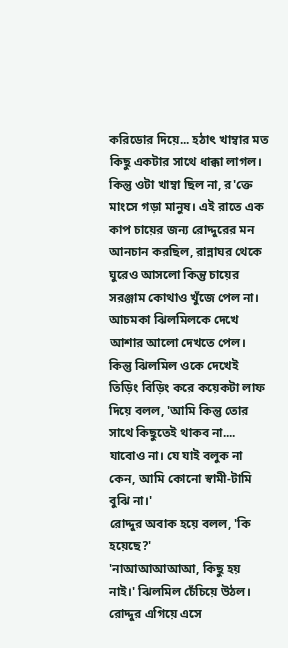করিডোর দিয়ে... হঠাৎ খাম্বার মত কিছু একটার সাথে ধাক্কা লাগল। কিন্তু ওটা খাম্বা ছিল না, র'ক্তে মাংসে গড়া মানুষ। এই রাতে এক কাপ চায়ের জন্য রোদ্দুরের মন আনচান করছিল, রান্নাঘর থেকে ঘুরেও আসলো কিন্তু চায়ের সরঞ্জাম কোথাও খুঁজে পেল না। আচমকা ঝিলমিলকে দেখে আশার আলো দেখতে পেল। কিন্তু ঝিলমিল ওকে দেখেই তিড়িং বিড়িং করে কয়েকটা লাফ দিয়ে বলল, 'আমি কিন্তু তোর সাথে কিছুতেই থাকব না.... যাবোও না। যে যাই বলুক না কেন, আমি কোনো স্বামী-টামি বুঝি না।'
রোদ্দুর অবাক হয়ে বলল, 'কি হয়েছে?'
'নাআআআআআ, কিছু হয় নাই।' ঝিলমিল চেঁচিয়ে উঠল।
রোদ্দুর এগিয়ে এসে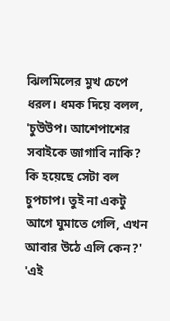ঝিলমিলের মুখ চেপে ধরল। ধমক দিয়ে বলল, 'চুউউপ। আশেপাশের সবাইকে জাগাবি নাকি? কি হয়েছে সেটা বল চুপচাপ। তুই না একটু আগে ঘুমাতে গেলি, এখন আবার উঠে এলি কেন?'
'এই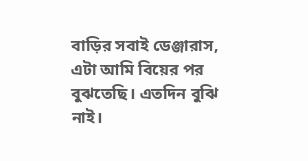বাড়ির সবাই ডেঞ্জারাস, এটা আমি বিয়ের পর বুঝতেছি। এতদিন বুঝি নাই।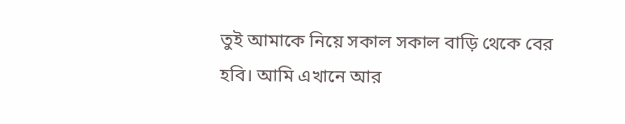তুই আমাকে নিয়ে সকাল সকাল বাড়ি থেকে বের হবি। আমি এখানে আর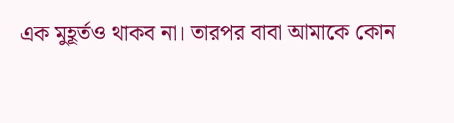এক মুহূর্তও থাকব না। তারপর বাবা আমাকে কোন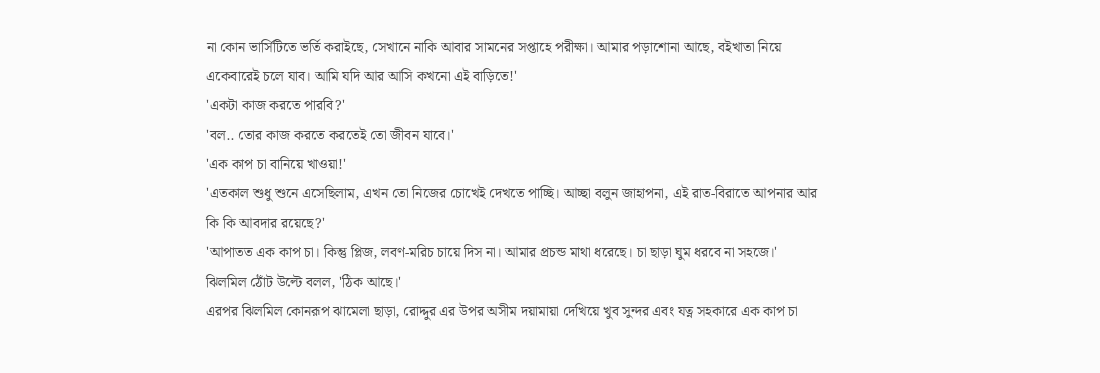না কোন ভার্সিটিতে ভর্তি করাইছে, সেখানে নাকি আবার সামনের সপ্তাহে পরীক্ষা। আমার পড়াশোনা আছে, বইখাতা নিয়ে একেবারেই চলে যাব। আমি যদি আর আসি কখনো এই বাড়িতে!'
'একটা কাজ করতে পারবি?'
'বল.. তোর কাজ করতে করতেই তো জীবন যাবে।'
'এক কাপ চা বানিয়ে খাওয়া!'
'এতকাল শুধু শুনে এসেছিলাম, এখন তো নিজের চোখেই দেখতে পাচ্ছি। আচ্ছা বলুন জাহাপনা, এই রাত-বিরাতে আপনার আর কি কি আবদার রয়েছে?'
'আপাতত এক কাপ চা। কিন্তু প্লিজ, লবণ-মরিচ চায়ে দিস না। আমার প্রচন্ড মাথা ধরেছে। চা ছাড়া ঘুম ধরবে না সহজে।'
ঝিলমিল ঠোঁট উল্টে বলল, 'ঠিক আছে।'
এরপর ঝিলমিল কোনরূপ ঝামেলা ছাড়া, রোদ্দুর এর উপর অসীম দয়ামায়া দেখিয়ে খুব সুন্দর এবং যত্ন সহকারে এক কাপ চা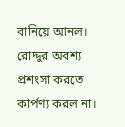বানিয়ে আনল। রোদ্দুর অবশ্য প্রশংসা করতে কার্পণ্য করল না।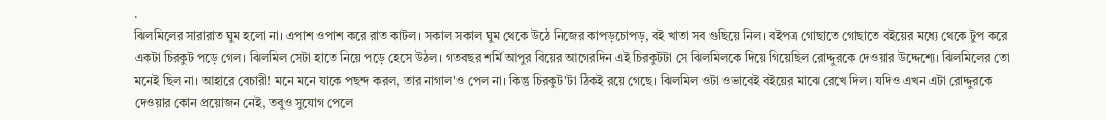.
ঝিলমিলের সারারাত ঘুম হলো না। এপাশ ওপাশ করে রাত কাটল। সকাল সকাল ঘুম থেকে উঠে নিজের কাপড়চোপড়, বই খাতা সব গুছিয়ে নিল। বইপত্র গোছাতে গোছাতে বইয়ের মধ্যে থেকে টুপ করে একটা চিরকুট পড়ে গেল। ঝিলমিল সেটা হাতে নিয়ে পড়ে হেসে উঠল। গতবছর শর্মি আপুর বিয়ের আগেরদিন এই চিরকুটটা সে ঝিলমিলকে দিয়ে গিয়েছিল রোদ্দুরকে দেওয়ার উদ্দেশ্যে। ঝিলমিলের তো মনেই ছিল না। আহারে বেচারী! মনে মনে যাকে পছন্দ করল, তার নাগাল'ও পেল না। কিন্তু চিরকুট'টা ঠিকই রয়ে গেছে। ঝিলমিল ওটা ওভাবেই বইয়ের মাঝে রেখে দিল। যদিও এখন এটা রোদ্দুরকে দেওয়ার কোন প্রয়োজন নেই, তবুও সুযোগ পেলে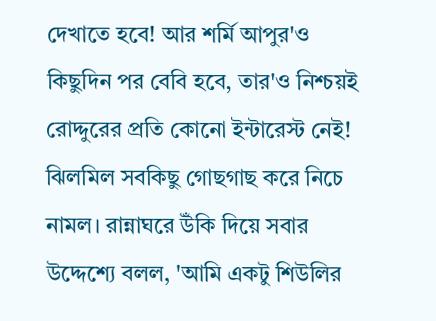দেখাতে হবে! আর শর্মি আপুর'ও কিছুদিন পর বেবি হবে, তার'ও নিশ্চয়ই রোদ্দুরের প্রতি কোনো ইন্টারেস্ট নেই!
ঝিলমিল সবকিছু গোছগাছ করে নিচে নামল। রান্নাঘরে উঁকি দিয়ে সবার উদ্দেশ্যে বলল, 'আমি একটু শিউলির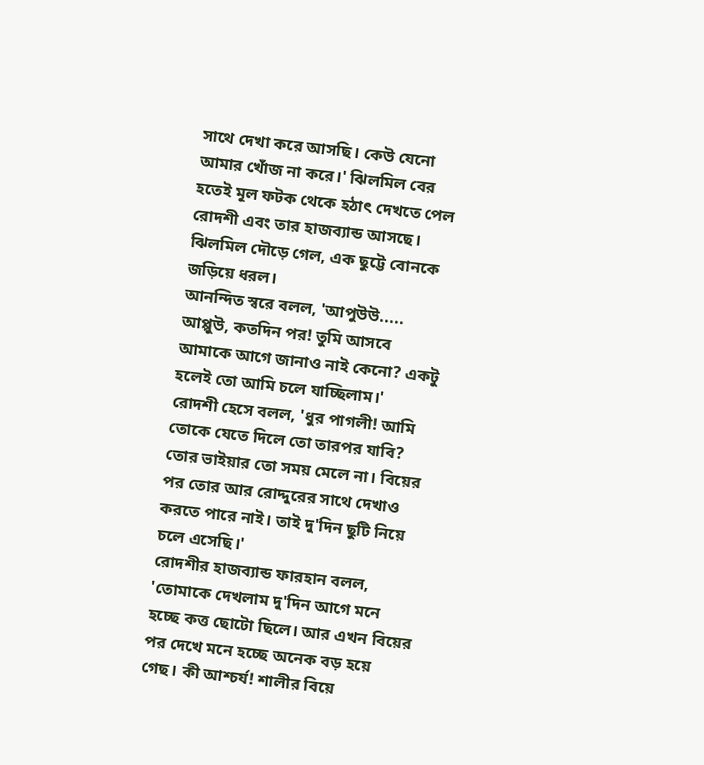সাথে দেখা করে আসছি। কেউ যেনো আমার খোঁজ না করে।' ঝিলমিল বের হতেই মূল ফটক থেকে হঠাৎ দেখতে পেল রোদশী এবং তার হাজব্যান্ড আসছে। ঝিলমিল দৌড়ে গেল, এক ছুট্টে বোনকে জড়িয়ে ধরল।
আনন্দিত স্বরে বলল, 'আপুউউ..... আপ্পুউ, কতদিন পর! তুমি আসবে আমাকে আগে জানাও নাই কেনো? একটু হলেই তো আমি চলে যাচ্ছিলাম।'
রোদশী হেসে বলল, 'ধুর পাগলী! আমি তোকে যেতে দিলে তো তারপর যাবি? তোর ভাইয়ার তো সময় মেলে না। বিয়ের পর তোর আর রোদ্দুরের সাথে দেখাও করতে পারে নাই। তাই দু'দিন ছুটি নিয়ে চলে এসেছি।'
রোদশীর হাজব্যান্ড ফারহান বলল, 'তোমাকে দেখলাম দু'দিন আগে মনে হচ্ছে কত্ত ছোটো ছিলে। আর এখন বিয়ের পর দেখে মনে হচ্ছে অনেক বড় হয়ে গেছ। কী আশ্চর্য! শালীর বিয়ে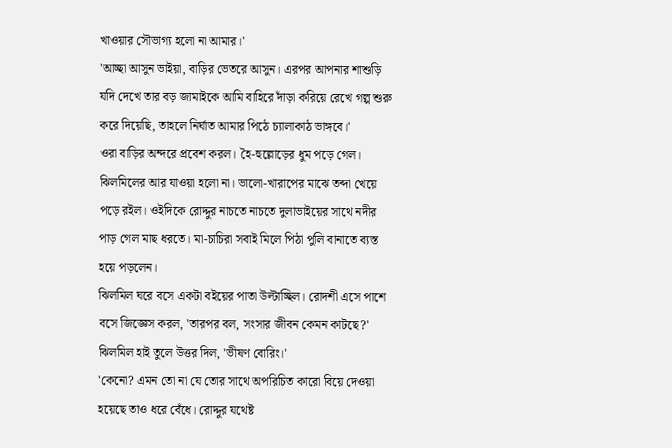খাওয়ার সৌভাগ্য হলো না আমার।'
'আচ্ছা আসুন ভাইয়া, বাড়ির ভেতরে আসুন। এরপর আপনার শাশুড়ি যদি দেখে তার বড় জামাইকে আমি বাহিরে দাঁড়া করিয়ে রেখে গল্প শুরু করে দিয়েছি, তাহলে নির্ঘাত আমার পিঠে চ্যালাকাঠ ভাঙ্গবে।'
ওরা বাড়ির অন্দরে প্রবেশ করল। হৈ-হুল্লোড়ের ধুম পড়ে গেল। ঝিলমিলের আর যাওয়া হলো না। ভালো-খারাপের মাঝে তব্দা খেয়ে পড়ে রইল। ওইদিকে রোদ্দুর নাচতে নাচতে দুলাভাইয়ের সাথে নদীর পাড় গেল মাছ ধরতে। মা-চাচিরা সবাই মিলে পিঠা পুলি বানাতে ব্যস্ত হয়ে পড়লেন।
ঝিলমিল ঘরে বসে একটা বইয়ের পাতা উল্টাচ্ছিল। রোদশী এসে পাশে বসে জিজ্ঞেস করল, 'তারপর বল, সংসার জীবন কেমন কাটছে?'
ঝিলমিল হাই তুলে উত্তর দিল, 'ভীষণ বোরিং।'
'কেনো? এমন তো না যে তোর সাথে অপরিচিত কারো বিয়ে দেওয়া হয়েছে তাও ধরে বেঁধে। রোদ্দুর যথেষ্ট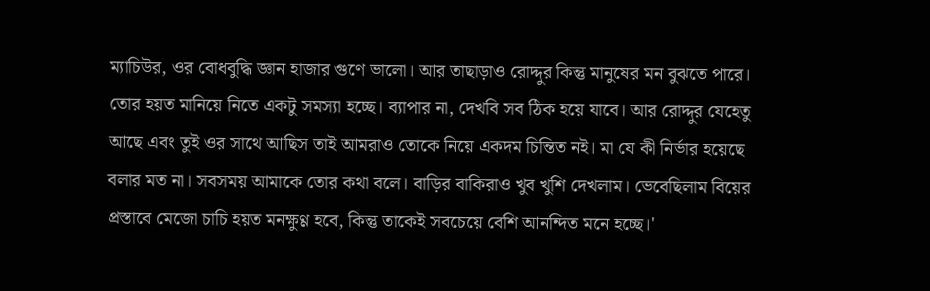ম্যাচিউর, ওর বোধবুদ্ধি জ্ঞান হাজার গুণে ভালো। আর তাছাড়াও রোদ্দুর কিন্তু মানুষের মন বুঝতে পারে। তোর হয়ত মানিয়ে নিতে একটু সমস্যা হচ্ছে। ব্যাপার না, দেখবি সব ঠিক হয়ে যাবে। আর রোদ্দুর যেহেতু আছে এবং তুই ওর সাথে আছিস তাই আমরাও তোকে নিয়ে একদম চিন্তিত নই। মা যে কী নির্ভার হয়েছে বলার মত না। সবসময় আমাকে তোর কথা বলে। বাড়ির বাকিরাও খুব খুশি দেখলাম। ভেবেছিলাম বিয়ের প্রস্তাবে মেজো চাচি হয়ত মনক্ষুণ্ণ হবে, কিন্তু তাকেই সবচেয়ে বেশি আনন্দিত মনে হচ্ছে।'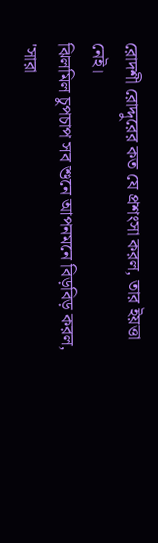রোদশী রোদ্দুরের কত যে প্রশংসা করল, তার ইয়ত্তা নেই।
ঝিলমিল চুপচাপ সব শুনে আপনমনে বিড়বিড় করল, 'সারা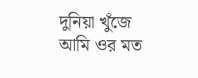দুনিয়া খুঁজে আমি ওর মত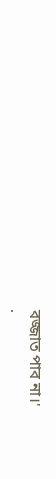বজ্জাত পাব না।'
.